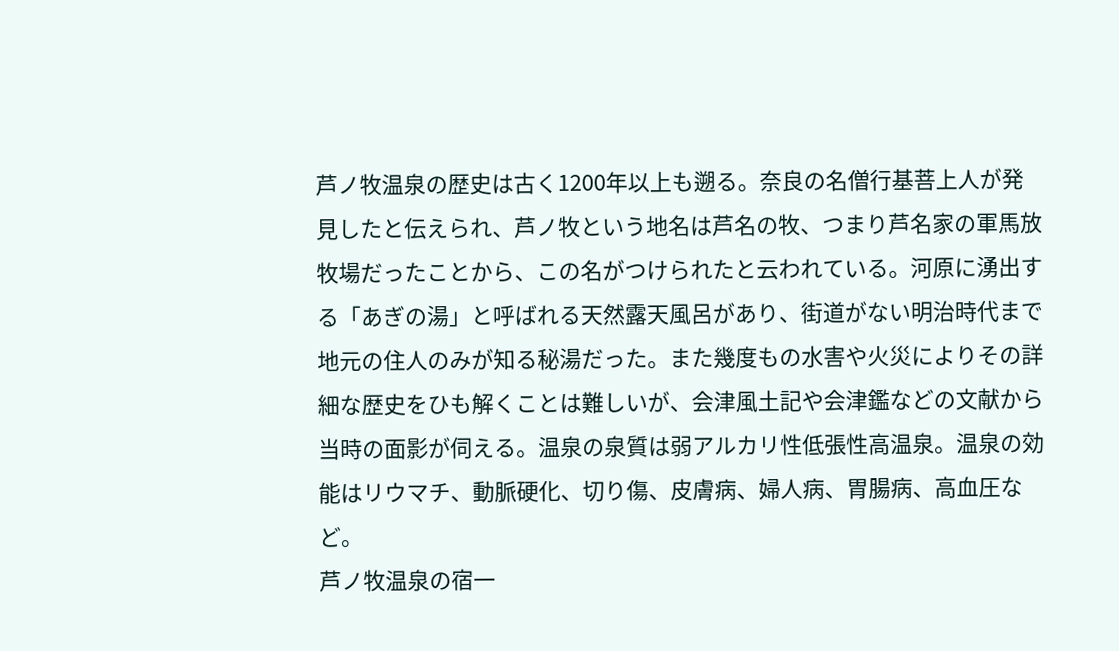芦ノ牧温泉の歴史は古く1200年以上も遡る。奈良の名僧行基菩上人が発見したと伝えられ、芦ノ牧という地名は芦名の牧、つまり芦名家の軍馬放牧場だったことから、この名がつけられたと云われている。河原に湧出する「あぎの湯」と呼ばれる天然露天風呂があり、街道がない明治時代まで地元の住人のみが知る秘湯だった。また幾度もの水害や火災によりその詳細な歴史をひも解くことは難しいが、会津風土記や会津鑑などの文献から当時の面影が伺える。温泉の泉質は弱アルカリ性低張性高温泉。温泉の効能はリウマチ、動脈硬化、切り傷、皮膚病、婦人病、胃腸病、高血圧など。
芦ノ牧温泉の宿一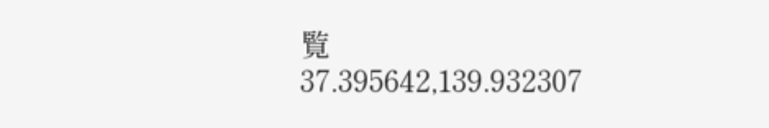覧
37.395642,139.932307